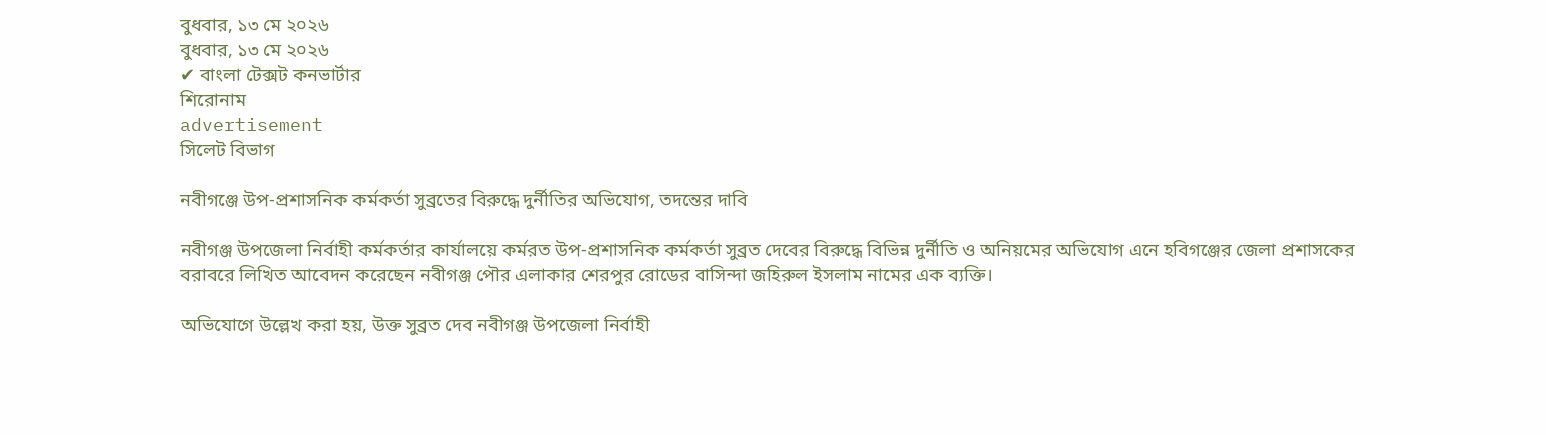বুধবার, ১৩ মে ২০২৬
বুধবার, ১৩ মে ২০২৬
✔ বাংলা টেক্সট কনভার্টার
শিরোনাম
advertisement
সিলেট বিভাগ

নবীগঞ্জে উপ-প্রশাসনিক কর্মকর্তা সুব্রতের বিরুদ্ধে দুর্নীতির অভিযোগ, তদন্তের দাবি

নবীগঞ্জ উপজেলা নির্বাহী কর্মকর্তার কার্যালয়ে কর্মরত উপ-প্রশাসনিক কর্মকর্তা সুব্রত দেবের বিরুদ্ধে বিভিন্ন দুর্নীতি ও অনিয়মের অভিযোগ এনে হবিগঞ্জের জেলা প্রশাসকের বরাবরে লিখিত আবেদন করেছেন নবীগঞ্জ পৌর এলাকার শেরপুর রোডের বাসিন্দা জহিরুল ইসলাম নামের এক ব্যক্তি।

অভিযোগে উল্লেখ করা হয়, উক্ত সুব্রত দেব নবীগঞ্জ উপজেলা নির্বাহী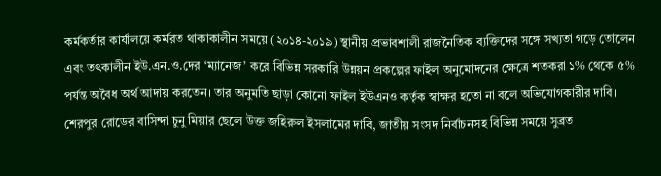কর্মকর্তার কার্যালয়ে কর্মরত থাকাকালীন সময়ে (২০১৪-২০১৯) স্থানীয় প্রভাবশালী রাজনৈতিক ব্যক্তিদের সঙ্গে সখ্যতা গড়ে তোলেন এবং তৎকালীন ইউ.এন.ও.দের ‘ম্যানেজ’ করে বিভিন্ন সরকারি উন্নয়ন প্রকল্পের ফাইল অনুমোদনের ক্ষেত্রে শতকরা ১% থেকে ৫% পর্যন্ত অবৈধ অর্থ আদায় করতেন। তার অনুমতি ছাড়া কোনো ফাইল ইউএনও কর্তৃক স্বাক্ষর হতো না বলে অভিযোগকারীর দাবি।
শেরপুর রোডের বাসিন্দা চুনু মিয়ার ছেলে উক্ত জহিরুল ইসলামের দাবি, জাতীয় সংসদ নির্বাচনসহ বিভিন্ন সময়ে সুব্রত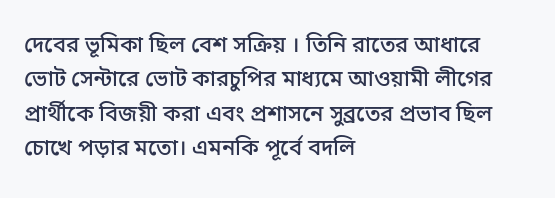দেবের ভূমিকা ছিল বেশ সক্রিয় । তিনি রাতের আধারে ভোট সেন্টারে ভোট কারচুপির মাধ্যমে আওয়ামী লীগের প্রার্থীকে বিজয়ী করা এবং প্রশাসনে সুব্রতের প্রভাব ছিল চোখে পড়ার মতো। এমনকি পূর্বে বদলি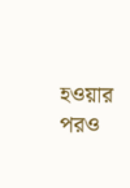হওয়ার পরও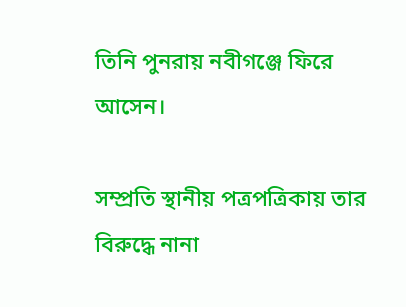তিনি পুনরায় নবীগঞ্জে ফিরে আসেন।

সম্প্রতি স্থানীয় পত্রপত্রিকায় তার বিরুদ্ধে নানা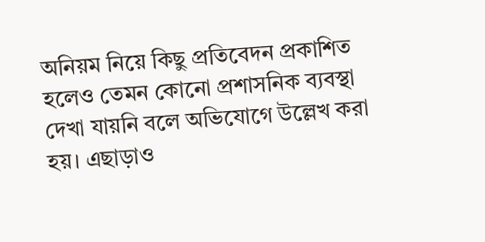অনিয়ম নিয়ে কিছু প্রতিবেদন প্রকাশিত হলেও তেমন কোনো প্রশাসনিক ব্যবস্থা দেখা যায়নি বলে অভিযোগে উল্লেখ করা হয়। এছাড়াও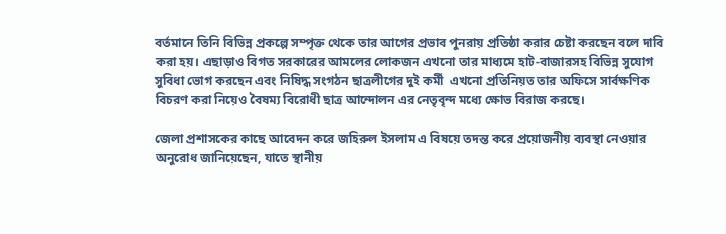বর্তমানে তিনি বিভিন্ন প্রকল্পে সম্পৃক্ত থেকে তার আগের প্রভাব পুনরায় প্রতিষ্ঠা করার চেষ্টা করছেন বলে দাবি করা হয়। এছাড়াও বিগত সরকারের আমলের লোকজন এখনো তার মাধ্যমে হাট-বাজারসহ বিভিন্ন সুযোগ সুবিধা ভোগ করছেন এবং নিষিদ্ধ সংগঠন ছাত্রলীগের দুই কর্মী  এখনো প্রতিনিয়ত তার অফিসে সার্বক্ষণিক বিচরণ করা নিয়েও বৈষম্য বিরোধী ছাত্র আন্দোলন এর নেতৃবৃন্দ মধ্যে ক্ষোভ বিরাজ করছে।

জেলা প্রশাসকের কাছে আবেদন করে জহিরুল ইসলাম এ বিষয়ে তদন্ত করে প্রয়োজনীয় ব্যবস্থা নেওয়ার অনুরোধ জানিয়েছেন, যাতে স্থানীয়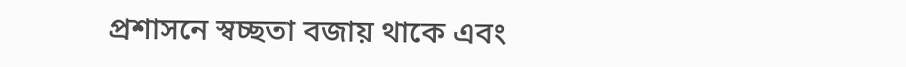প্রশাসনে স্বচ্ছতা বজায় থাকে এবং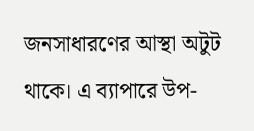জনসাধারণের আস্থা অটুট থাকে। এ ব্যাপারে উপ-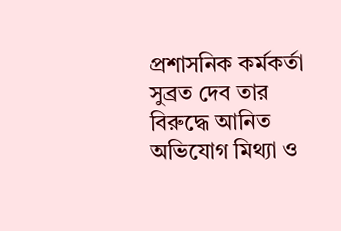প্রশাসনিক কর্মকর্তা সুব্রত দেব তার বিরুদ্ধে আনিত অভিযোগ মিথ্যা ও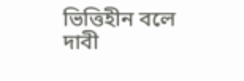ভিত্তিহীন বলে দাবী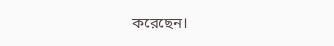করেছেন।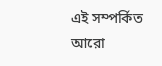এই সম্পর্কিত আরো